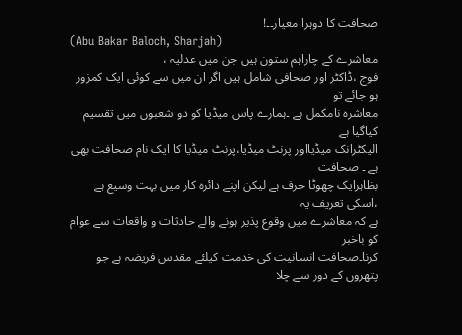صحافت کا دوہرا معیار۔۔!
(Abu Bakar Baloch, Sharjah)
معاشرے کے چاراہم ستون ہیں جن میں عدلیہ ،
فوج ،ڈاکٹر اور صحافی شامل ہیں اگر ان میں سے کوئی ایک کمزور ہو جائے تو
معاشرہ نامکمل ہے ۔ہمارے پاس میڈیا کو دو شعبوں میں تقسیم کیاگیا ہے
الیکٹرانک میڈیااور پرنٹ میڈیا،پرنٹ میڈیا کا ایک نام صحافت بھی ہے ۔ صحافت
بظاہرایک چھوٹا حرف ہے لیکن اپنے دائرہ کار میں بہت وسیع ہے ،اسکی تعریف یہ
ہے کہ معاشرے میں وقوع پذیر ہونے والے حادثات و واقعات سے عوام کو باخبر
کرنا۔صحافت انسانیت کی خدمت کیلئے مقدس فریضہ ہے جو پتھروں کے دور سے چلا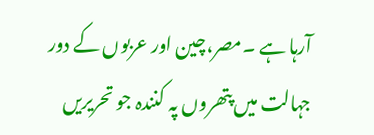آرہا ہے ۔مصر،چین اور عربوں کے دور جہالت میں پتھروں پہ کنندہ جو تحریریں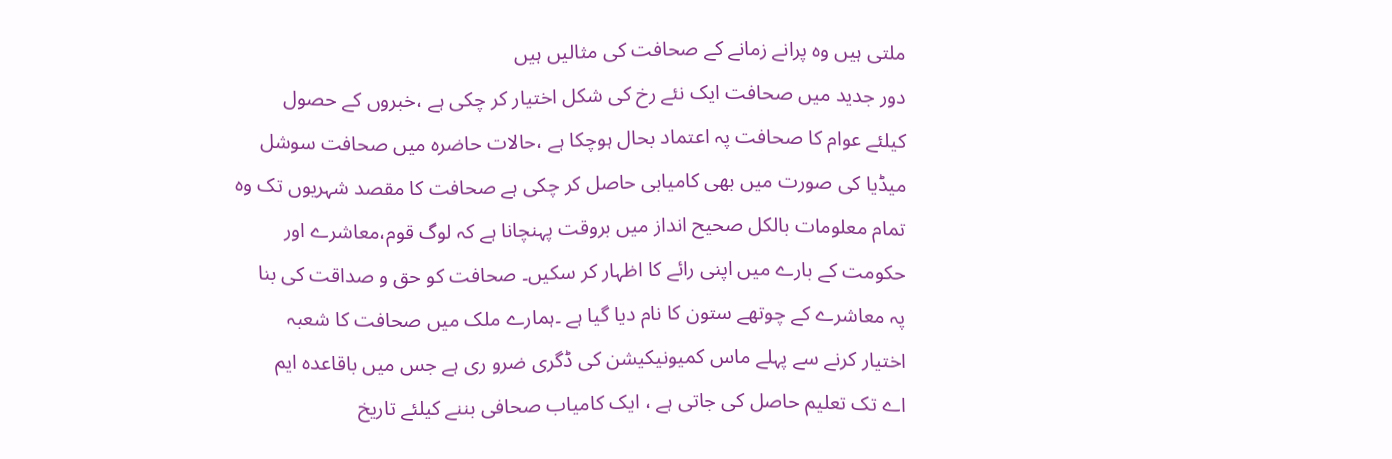ملتی ہیں وہ پرانے زمانے کے صحافت کی مثالیں ہیں
دور جدید میں صحافت ایک نئے رخ کی شکل اختیار کر چکی ہے ،خبروں کے حصول
کیلئے عوام کا صحافت پہ اعتماد بحال ہوچکا ہے ،حالات حاضرہ میں صحافت سوشل
میڈیا کی صورت میں بھی کامیابی حاصل کر چکی ہے صحافت کا مقصد شہریوں تک وہ
تمام معلومات بالکل صحیح انداز میں بروقت پہنچانا ہے کہ لوگ قوم،معاشرے اور
حکومت کے بارے میں اپنی رائے کا اظہار کر سکیں۔ صحافت کو حق و صداقت کی بنا
پہ معاشرے کے چوتھے ستون کا نام دیا گیا ہے ۔ہمارے ملک میں صحافت کا شعبہ
اختیار کرنے سے پہلے ماس کمیونیکیشن کی ڈگری ضرو ری ہے جس میں باقاعدہ ایم
اے تک تعلیم حاصل کی جاتی ہے ، ایک کامیاب صحافی بننے کیلئے تاریخ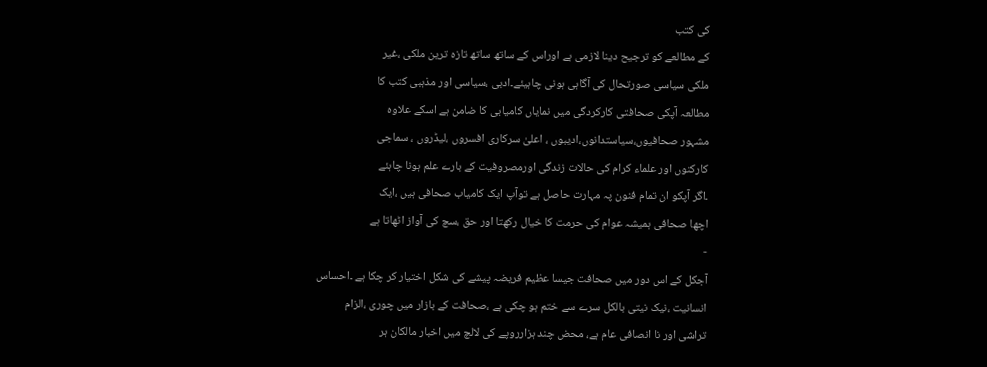کی کتب
کے مطالعے کو ترجیح دینا لازمی ہے اوراس کے ساتھ ساتھ تازہ ترین ملکی ،غیر
ملکی سیاسی صورتحال کی آگاہی ہونی چاہیئے۔ادبی ،سیاسی اور مذہبی کتب کا
مطالعہ آپکی صحافتی کارکردگی میں نمایاں کامیابی کا ضامن ہے اسکے علاوہ
مشہور صحافیوں،سیاستدانوں،ادیبوں ، اعلیٰ سرکاری افسروں ،لیڈروں ، سماجی
کارکنوں اور علماء کرام کی حالات زندگی اورمصروفیت کے بارے علم ہونا چاہئے
۔اگر آپکو ان تمام فنون پہ مہارت حاصل ہے توآپ ایک کامیاب صحافی ہیں ،ایک
اچھا صحافی ہمیشہ عوام کی حرمت کا خیال رکھتا اور حق ،سچ کی آواز اٹھاتا ہے
-
آجکل کے اس دور میں صحافت جیسا عظیم فریضہ پیشے کی شکل اختیار کر چکا ہے ۔احساس
انسانیت ،نیک نیتی بالکل سرے سے ختم ہو چکی ہے ،صحافت کے بازار میں چوری ،الزام
تراشی اور نا انصافی عام ہے، محض چند ہزارروپے کی لالچ میں اخبار مالکان ہر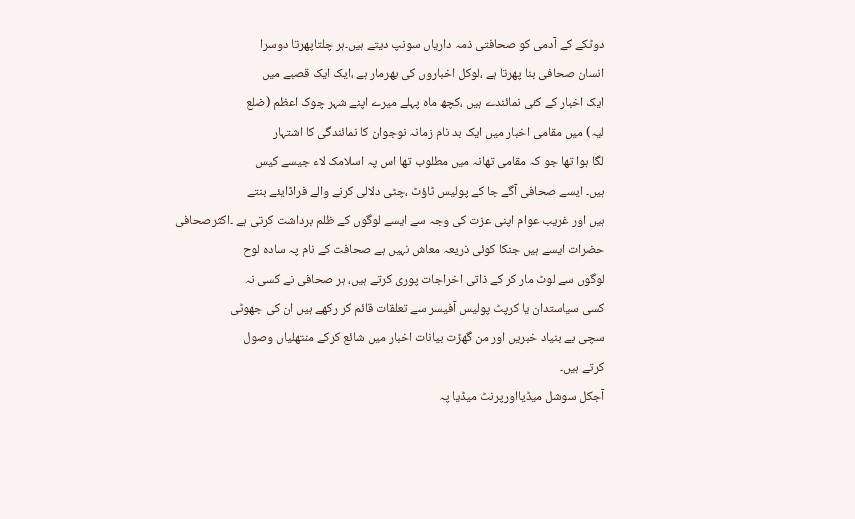دوٹکے کے آدمی کو صحافتی ذمہ داریاں سونپ دیتے ہیں۔ہر چلتاپھرتا دوسرا
انسان صحافی بنا پھرتا ہے ،لوکل اخباروں کی بھرمار ہے ،ایک ایک قصبے میں
ایک اخبار کے کئی نمائندے ہیں ،کچھ ماہ پہلے میرے اپنے شہر چوک اعظم (ضلع
لیہ) میں مقامی اخبار میں ایک بد نام زمانہ نوجوان کا نمائندگی کا اشتہار
لگا ہوا تھا جو کہ مقامی تھانہ میں مطلوب تھا اس پہ اسلامک لاء جیسے کیس
ہیں۔ ایسے صحافی آگے جا کے پولیس ٹاؤٹ ،چٹی دلالی کرنے والے فراڈایئے بنتے
ہیں اور غریب عوام اپنی عزت کی وجہ سے ایسے لوگوں کے ظلم برداشت کرتی ہے ۔اکثرصحافی
حضرات ایسے ہیں جنکا کوئی ذریعہ معاش نہیں ہے صحافت کے نام پہ سادہ لوح
لوگوں سے لوٹ مار کر کے ذاتی اخراجات پوری کرتے ہیں، ہر صحافی نے کسی نہ
کسی سیاستدان یا کرپٹ پولیس آفیسر سے تعلقات قائم کر رکھے ہیں ان کی جھوٹی
سچی بے بنیاد خبریں اور من گھڑت بیانات اخبار میں شائع کرکے منتھلیاں وصول
کرتے ہیں۔
آجکل سوشل میڈیااورپرنٹ میڈیا پہ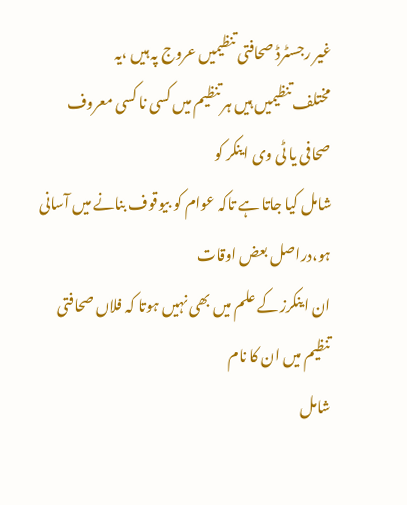غیر رجسٹرڈ صحافتی تنظیمیں عروج پہ ہیں ،یہ
مختلف تنظیمیں ہیں ہر تنظیم میں کسی نا کسی معروف صحافی یا ٹی وی اینکر کو
شامل کیا جاتا ہے تاکہ عوام کو بیوقوف بنانے میں آسانی ہو،دراصل بعض اوقات
ان اینکرز کے علم میں بھی نہیں ہوتا کہ فلاں صحافتی تنظیم میں ان کا نام
شامل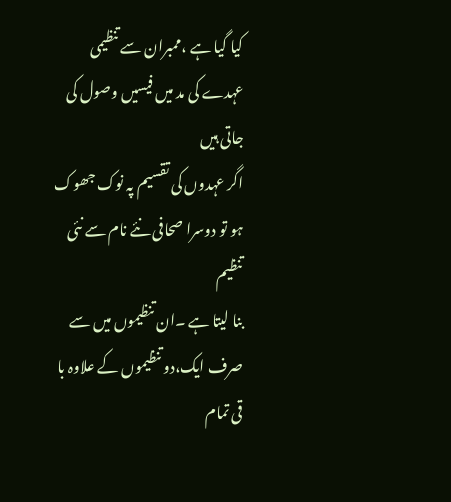کیا گیا ہے ،ممبران سے تنظیمی عہدے کی مد میں فیسیں وصول کی جاتی ہیں
اگر عہدوں کی تقسیم پہ نوک جھوک ہو تو دوسرا صحافی نئے نام سے نئی تنظیم
بنا لیتا ہے ۔ان تنظیموں میں سے صرف ایک،دو تنظیموں کے علاوہ با قی تمام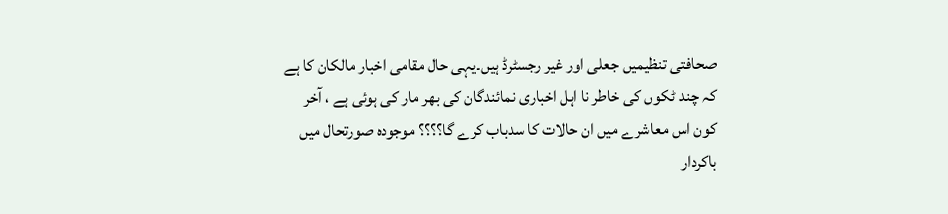صحافتی تنظیمیں جعلی اور غیر رجسٹرڈ ہیں۔یہی حال مقامی اخبار مالکان کا ہے
کہ چند ٹکوں کی خاطر نا اہل اخباری نمائندگان کی بھر مار کی ہوئی ہے ، آخر
کون اس معاشرے میں ان حالات کا سدباب کرے گا؟؟؟؟ موجودہ صورتحال میں
باکردار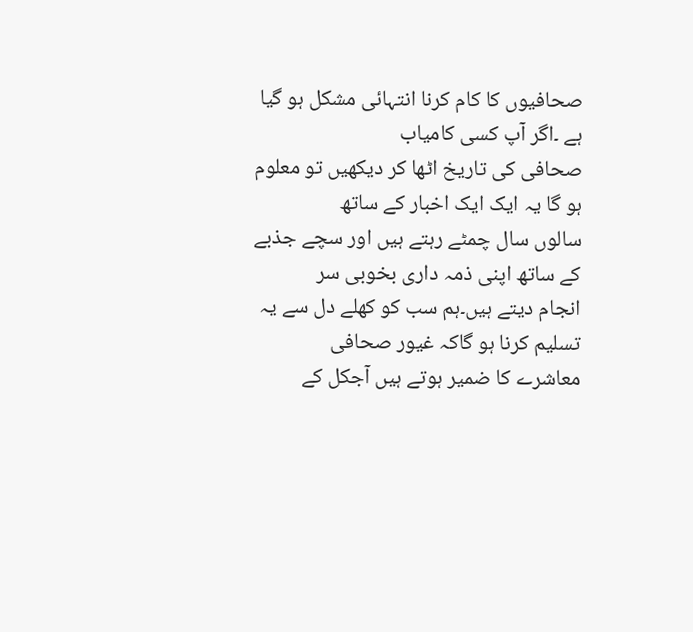صحافیوں کا کام کرنا انتہائی مشکل ہو گیا ہے ۔اگر آپ کسی کامیاب
صحافی کی تاریخ اٹھا کر دیکھیں تو معلوم ہو گا یہ ایک ایک اخبار کے ساتھ
سالوں سال چمٹے رہتے ہیں اور سچے جذبے کے ساتھ اپنی ذمہ داری بخوبی سر
انجام دیتے ہیں۔ہم سب کو کھلے دل سے یہ تسلیم کرنا ہو گاکہ غیور صحافی
معاشرے کا ضمیر ہوتے ہیں آجکل کے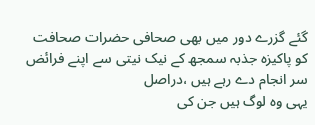گئے گزرے دور میں بھی صحافی حضرات صحافت
کو پاکیزہ جذبہ سمجھ کے نیک نیتی سے اپنے فرائض سر انجام دے رہے ہیں ،دراصل
یہی وہ لوگ ہیں جن کی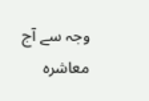وجہ سے آج معاشرہ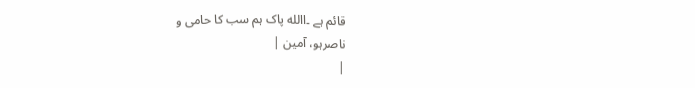قائم ہے ۔االله پاک ہم سب کا حامی و
ناصرہو، آمین |
|